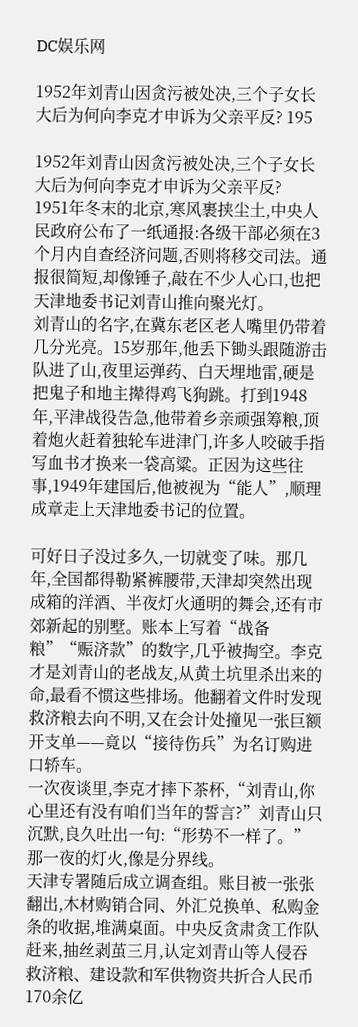DC娱乐网

1952年刘青山因贪污被处决,三个子女长大后为何向李克才申诉为父亲平反? 195

1952年刘青山因贪污被处决,三个子女长大后为何向李克才申诉为父亲平反?
1951年冬末的北京,寒风裹挟尘土,中央人民政府公布了一纸通报:各级干部必须在3个月内自查经济问题,否则将移交司法。通报很简短,却像锤子,敲在不少人心口,也把天津地委书记刘青山推向聚光灯。
刘青山的名字,在冀东老区老人嘴里仍带着几分光亮。15岁那年,他丢下锄头跟随游击队进了山,夜里运弹药、白天埋地雷,硬是把鬼子和地主撵得鸡飞狗跳。打到1948年,平津战役告急,他带着乡亲顽强筹粮,顶着炮火赶着独轮车进津门,许多人咬破手指写血书才换来一袋高粱。正因为这些往事,1949年建国后,他被视为“能人”,顺理成章走上天津地委书记的位置。

可好日子没过多久,一切就变了味。那几年,全国都得勒紧裤腰带,天津却突然出现成箱的洋酒、半夜灯火通明的舞会,还有市郊新起的别墅。账本上写着“战备粮”“赈济款”的数字,几乎被掏空。李克才是刘青山的老战友,从黄土坑里杀出来的命,最看不惯这些排场。他翻着文件时发现救济粮去向不明,又在会计处撞见一张巨额开支单——竟以“接待伤兵”为名订购进口轿车。
一次夜谈里,李克才摔下茶杯,“刘青山,你心里还有没有咱们当年的誓言?”刘青山只沉默,良久吐出一句:“形势不一样了。”那一夜的灯火,像是分界线。
天津专署随后成立调查组。账目被一张张翻出,木材购销合同、外汇兑换单、私购金条的收据,堆满桌面。中央反贪肃贪工作队赶来,抽丝剥茧三月,认定刘青山等人侵吞救济粮、建设款和军供物资共折合人民币170余亿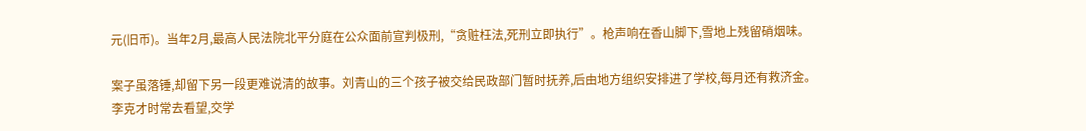元(旧币)。当年2月,最高人民法院北平分庭在公众面前宣判极刑,“贪赃枉法,死刑立即执行”。枪声响在香山脚下,雪地上残留硝烟味。

案子虽落锤,却留下另一段更难说清的故事。刘青山的三个孩子被交给民政部门暂时抚养,后由地方组织安排进了学校,每月还有救济金。李克才时常去看望,交学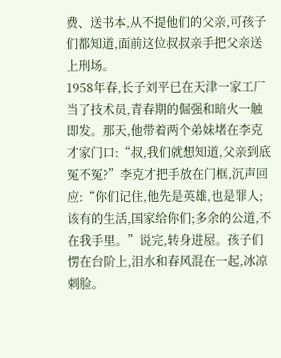费、送书本,从不提他们的父亲,可孩子们都知道,面前这位叔叔亲手把父亲送上刑场。
1958年春,长子刘平已在天津一家工厂当了技术员,青春期的倔强和暗火一触即发。那天,他带着两个弟妹堵在李克才家门口:“叔,我们就想知道,父亲到底冤不冤?”李克才把手放在门框,沉声回应:“你们记住,他先是英雄,也是罪人;该有的生活,国家给你们;多余的公道,不在我手里。”说完,转身进屋。孩子们愣在台阶上,泪水和春风混在一起,冰凉刺脸。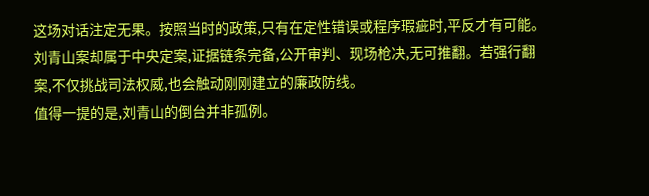这场对话注定无果。按照当时的政策,只有在定性错误或程序瑕疵时,平反才有可能。刘青山案却属于中央定案,证据链条完备,公开审判、现场枪决,无可推翻。若强行翻案,不仅挑战司法权威,也会触动刚刚建立的廉政防线。
值得一提的是,刘青山的倒台并非孤例。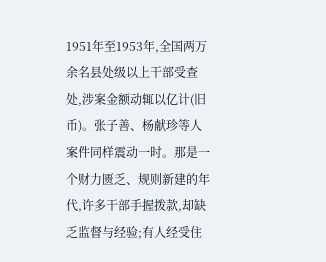1951年至1953年,全国两万余名县处级以上干部受查处,涉案金额动辄以亿计(旧币)。张子善、杨献珍等人案件同样震动一时。那是一个财力匮乏、规则新建的年代,许多干部手握拨款,却缺乏监督与经验;有人经受住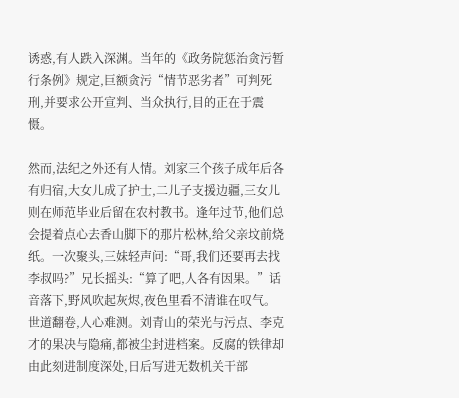诱惑,有人跌入深渊。当年的《政务院惩治贪污暂行条例》规定,巨额贪污“情节恶劣者”可判死刑,并要求公开宣判、当众执行,目的正在于震慑。

然而,法纪之外还有人情。刘家三个孩子成年后各有归宿,大女儿成了护士,二儿子支援边疆,三女儿则在师范毕业后留在农村教书。逢年过节,他们总会提着点心去香山脚下的那片松林,给父亲坟前烧纸。一次聚头,三妹轻声问:“哥,我们还要再去找李叔吗?”兄长摇头:“算了吧,人各有因果。”话音落下,野风吹起灰烬,夜色里看不清谁在叹气。
世道翻卷,人心难测。刘青山的荣光与污点、李克才的果决与隐痛,都被尘封进档案。反腐的铁律却由此刻进制度深处,日后写进无数机关干部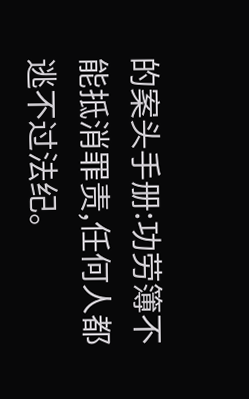的案头手册:功劳簿不能抵消罪责,任何人都逃不过法纪。